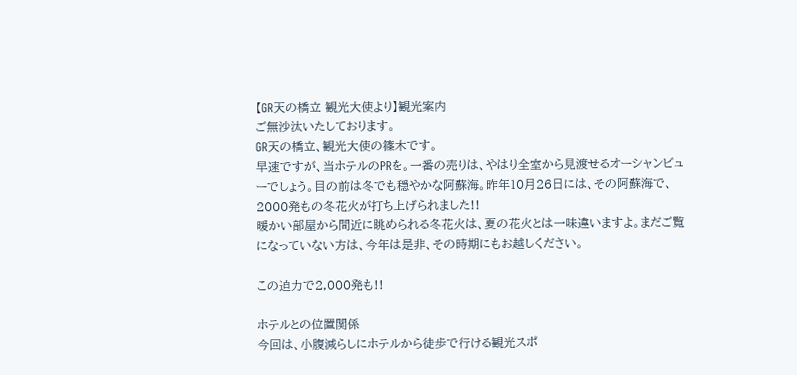【GR天の橋立 観光大使より】観光案内
ご無沙汰いたしております。
GR天の橋立、観光大使の篠木です。
早速ですが、当ホテルのPRを。一番の売りは、やはり全室から見渡せるオーシャンビューでしょう。目の前は冬でも穏やかな阿蘇海。昨年10月26日には、その阿蘇海で、2000発もの冬花火が打ち上げられました!!
暖かい部屋から間近に眺められる冬花火は、夏の花火とは一味違いますよ。まだご覧になっていない方は、今年は是非、その時期にもお越しください。

この迫力で2,000発も!!

ホテルとの位置関係
今回は、小腹減らしにホテルから徒歩で行ける観光スポ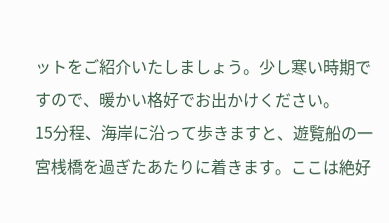ットをご紹介いたしましょう。少し寒い時期ですので、暖かい格好でお出かけください。
15分程、海岸に沿って歩きますと、遊覧船の一宮桟橋を過ぎたあたりに着きます。ここは絶好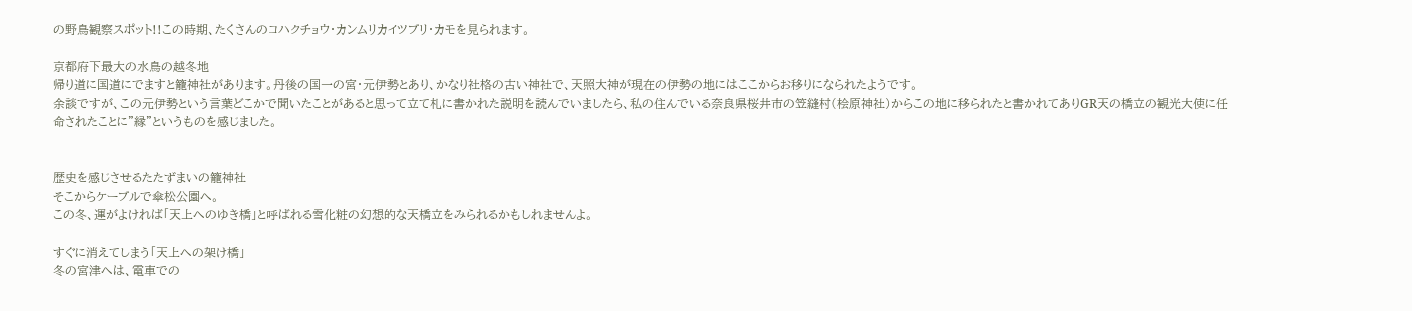の野鳥観察スポット!!この時期、たくさんのコハクチョウ・カンムリカイツブリ・カモを見られます。

京都府下最大の水鳥の越冬地
帰り道に国道にでますと籠神社があります。丹後の国一の宮・元伊勢とあり、かなり社格の古い神社で、天照大神が現在の伊勢の地にはここからお移りになられたようです。
余談ですが、この元伊勢という言葉どこかで聞いたことがあると思って立て札に書かれた説明を読んでいましたら、私の住んでいる奈良県桜井市の笠縫村(桧原神社)からこの地に移られたと書かれてありGR天の橋立の観光大使に任命されたことに”縁”というものを感じました。


歴史を感じさせるたたずまいの籠神社
そこからケーブルで傘松公園へ。
この冬、運がよければ「天上へのゆき橋」と呼ばれる雪化粧の幻想的な天橋立をみられるかもしれませんよ。

すぐに消えてしまう「天上への架け橋」
冬の宮津へは、電車での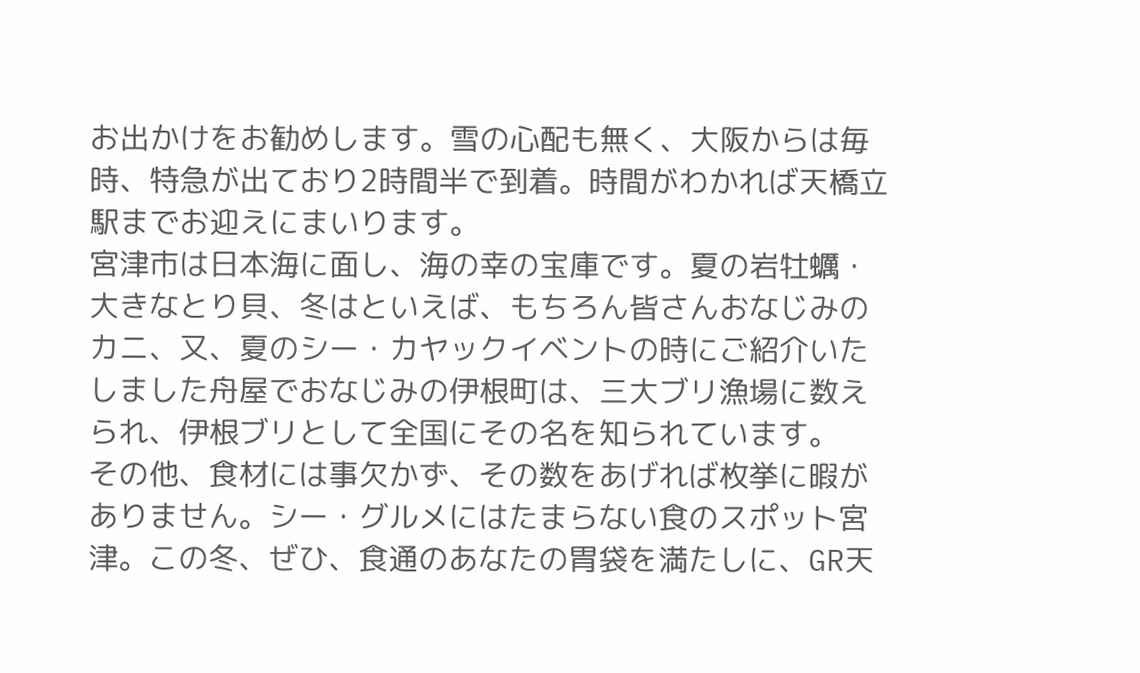お出かけをお勧めします。雪の心配も無く、大阪からは毎時、特急が出ており2時間半で到着。時間がわかれば天橋立駅までお迎えにまいります。
宮津市は日本海に面し、海の幸の宝庫です。夏の岩牡蠣・大きなとり貝、冬はといえば、もちろん皆さんおなじみのカニ、又、夏のシー・カヤックイベントの時にご紹介いたしました舟屋でおなじみの伊根町は、三大ブリ漁場に数えられ、伊根ブリとして全国にその名を知られています。
その他、食材には事欠かず、その数をあげれば枚挙に暇がありません。シー・グルメにはたまらない食のスポット宮津。この冬、ぜひ、食通のあなたの胃袋を満たしに、GR天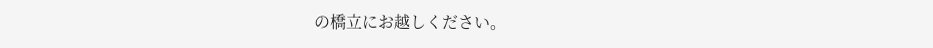の橋立にお越しください。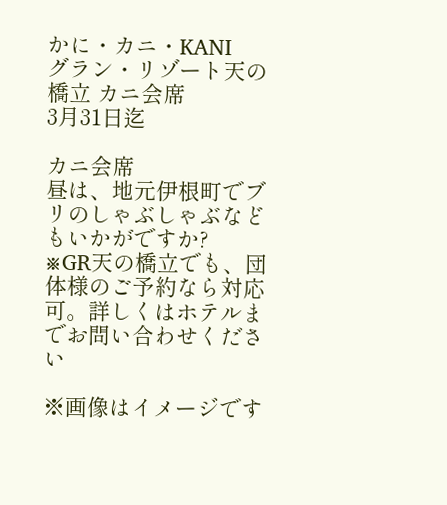かに・カニ・KANI
グラン・リゾート天の橋立 カニ会席
3月31日迄

カニ会席
昼は、地元伊根町でブリのしゃぶしゃぶなどもいかがですか?
※GR天の橋立でも、団体様のご予約なら対応可。詳しくはホテルまでお問い合わせください

※画像はイメージです